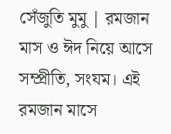সেঁজুতি মুমু | রমজান মাস ও ঈদ নিয়ে আসে সম্প্রীতি, সংযম। এই রমজান মাসে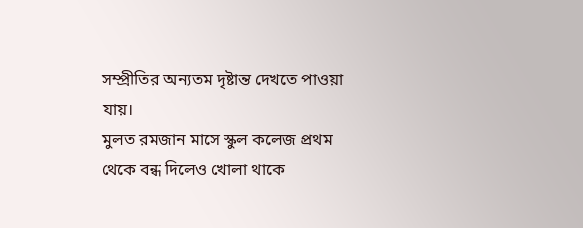সম্প্রীতির অন্যতম দৃষ্টান্ত দেখতে পাওয়া যায়।
মুলত রমজান মাসে স্কুল কলেজ প্রথম থেকে বন্ধ দিলেও খোলা থাকে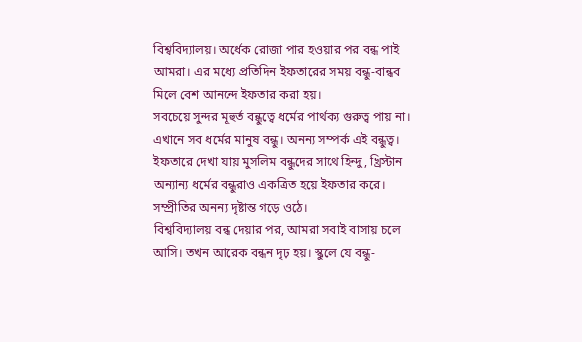বিশ্ববিদ্যালয়। অর্ধেক রোজা পার হওয়ার পর বন্ধ পাই আমরা। এর মধ্যে প্রতিদিন ইফতারের সময় বন্ধু-বান্ধব মিলে বেশ আনন্দে ইফতার করা হয়।
সবচেয়ে সুন্দর মূহুর্ত বন্ধুত্বে ধর্মের পার্থক্য গুরুত্ব পায় না। এখানে সব ধর্মের মানুষ বন্ধু। অনন্য সম্পর্ক এই বন্ধুত্ব।
ইফতারে দেখা যায় মুসলিম বন্ধুদের সাথে হিন্দু, খ্রিস্টান অন্যান্য ধর্মের বন্ধুরাও একত্রিত হয়ে ইফতার করে। সম্প্রীতির অনন্য দৃষ্টান্ত গড়ে ওঠে।
বিশ্ববিদ্যালয় বন্ধ দেয়ার পর, আমরা সবাই বাসায় চলে আসি। তখন আরেক বন্ধন দৃঢ় হয়। স্কুলে যে বন্ধু-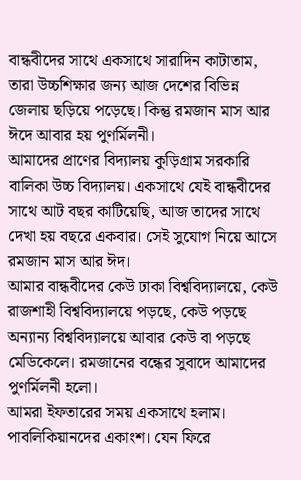বান্ধবীদের সাথে একসাথে সারাদিন কাটাতাম, তারা উচ্চশিক্ষার জন্য আজ দেশের বিভিন্ন জেলায় ছড়িয়ে পড়েছে। কিন্তু রমজান মাস আর ঈদে আবার হয় পুণর্মিলনী।
আমাদের প্রাণের বিদ্যালয় কুড়িগ্রাম সরকারি বালিকা উচ্চ বিদ্যালয়। একসাথে যেই বান্ধবীদের সাথে আট বছর কাটিয়েছি, আজ তাদের সাথে দেখা হয় বছরে একবার। সেই সুযোগ নিয়ে আসে রমজান মাস আর ঈদ।
আমার বান্ধবীদের কেউ ঢাকা বিশ্ববিদ্যালয়ে, কেউ রাজশাহী বিশ্ববিদ্যালয়ে পড়ছে, কেউ পড়ছে অন্যান্য বিশ্ববিদ্যালয়ে আবার কেউ বা পড়ছে মেডিকেলে। রমজানের বন্ধের সুবাদে আমাদের পুণর্মিলনী হলো।
আমরা ইফতারের সময় একসাথে হলাম। পাবলিকিয়ানদের একাংশ। যেন ফিরে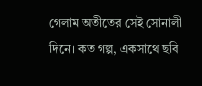গেলাম অতীতের সেই সোনালী দিনে। কত গল্প, একসাথে ছবি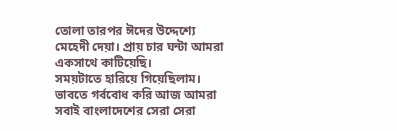তোলা তারপর ঈদের উদ্দেশ্যে মেহেদী দেয়া। প্রায় চার ঘন্টা আমরা একসাথে কাটিয়েছি।
সময়টাতে হারিয়ে গিয়েছিলাম। ভাবতে গর্ববোধ করি আজ আমরা সবাই বাংলাদেশের সেরা সেরা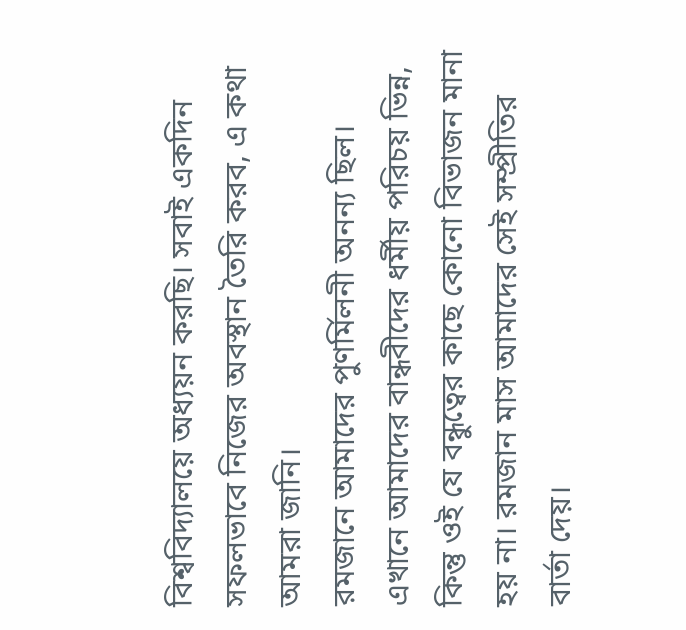বিশ্ববিদ্যালয়ে অধ্যয়ন করছি। সবাই একদিন সফলভাবে নিজের অবস্থান তৈরি করব, এ কথা আমরা জানি।
রমজানে আমাদের পুণর্মিলনী অনন্য ছিল। এখানে আমাদের বান্ধবীদের ধর্মীয় পরিচয় ভিন্ন, কিন্তু ওই যে বন্ধুত্বের কাছে কোনো বিভাজন মানা হয় না। রমজান মাস আমাদের সেই সম্প্রীতির বার্তা দেয়।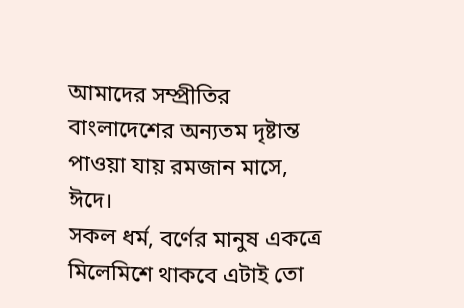আমাদের সম্প্রীতির বাংলাদেশের অন্যতম দৃষ্টান্ত পাওয়া যায় রমজান মাসে, ঈদে।
সকল ধর্ম, বর্ণের মানুষ একত্রে মিলেমিশে থাকবে এটাই তো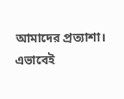আমাদের প্রত্যাশা। এভাবেই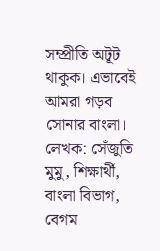সম্প্রীতি অটূট থাকুক। এভাবেই আমরা গড়ব সোনার বাংলা।
লেখক: সেঁজুতি মুমু, শিক্ষার্থী, বাংলা বিভাগ, বেগম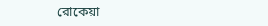রোকেয়া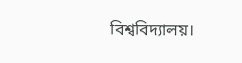বিশ্ববিদ্যালয়।